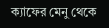ক্যাফের মেনু থেকে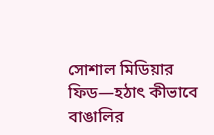সোশাল মিডিয়ার ফিড—হঠাৎ কীভাবে বাঙালির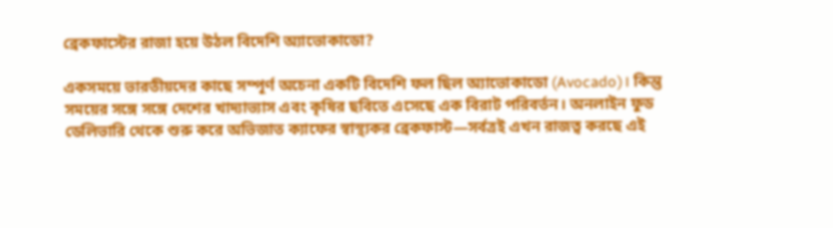ব্রেকফাস্টের রাজা হয়ে উঠল বিদেশি অ্যাভোকাডো?

একসময়ে ভারতীয়দের কাছে সম্পূর্ণ অচেনা একটি বিদেশি ফল ছিল অ্যাভোকাডো (Avocado)। কিন্তু সময়ের সঙ্গে সঙ্গে দেশের খাদ্যাভ্যাস এবং কৃষির ছবিতে এসেছে এক বিরাট পরিবর্তন। অনলাইন ফুড ডেলিভারি থেকে শুরু করে অভিজাত ক্যাফের স্বাস্থ্যকর ব্রেকফাস্ট—সর্বত্রই এখন রাজত্ব করছে এই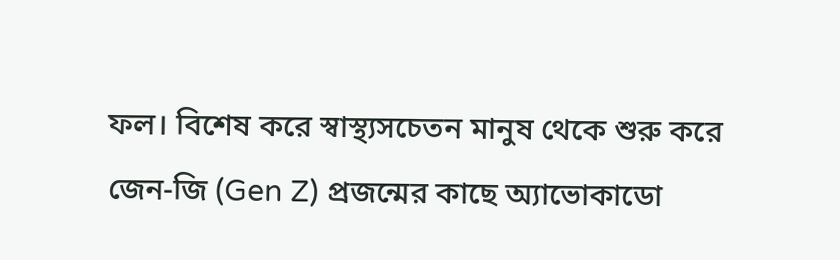ফল। বিশেষ করে স্বাস্থ্যসচেতন মানুষ থেকে শুরু করে জেন-জি (Gen Z) প্রজন্মের কাছে অ্যাভোকাডো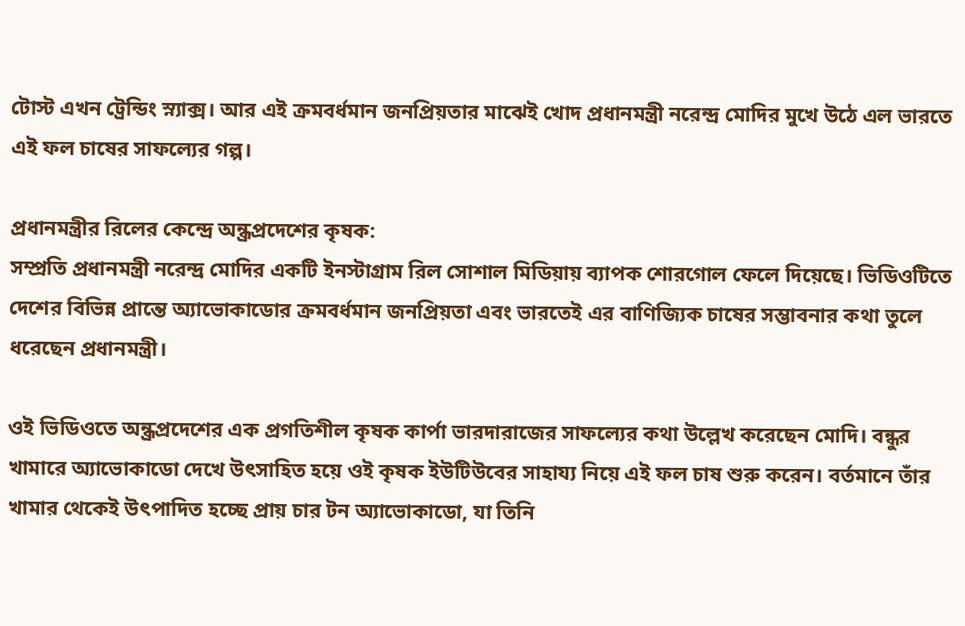টোস্ট এখন ট্রেন্ডিং স্ন্যাক্স। আর এই ক্রমবর্ধমান জনপ্রিয়তার মাঝেই খোদ প্রধানমন্ত্রী নরেন্দ্র মোদির মুখে উঠে এল ভারতে এই ফল চাষের সাফল্যের গল্প।

প্রধানমন্ত্রীর রিলের কেন্দ্রে অন্ধ্রপ্রদেশের কৃষক:
সম্প্রতি প্রধানমন্ত্রী নরেন্দ্র মোদির একটি ইনস্টাগ্রাম রিল সোশাল মিডিয়ায় ব্যাপক শোরগোল ফেলে দিয়েছে। ভিডিওটিতে দেশের বিভিন্ন প্রান্তে অ্যাভোকাডোর ক্রমবর্ধমান জনপ্রিয়তা এবং ভারতেই এর বাণিজ্যিক চাষের সম্ভাবনার কথা তুলে ধরেছেন প্রধানমন্ত্রী।

ওই ভিডিওতে অন্ধ্রপ্রদেশের এক প্রগতিশীল কৃষক কার্পা ভারদারাজের সাফল্যের কথা উল্লেখ করেছেন মোদি। বন্ধুর খামারে অ্যাভোকাডো দেখে উৎসাহিত হয়ে ওই কৃষক ইউটিউবের সাহায্য নিয়ে এই ফল চাষ শুরু করেন। বর্তমানে তাঁর খামার থেকেই উৎপাদিত হচ্ছে প্রায় চার টন অ্যাভোকাডো, যা তিনি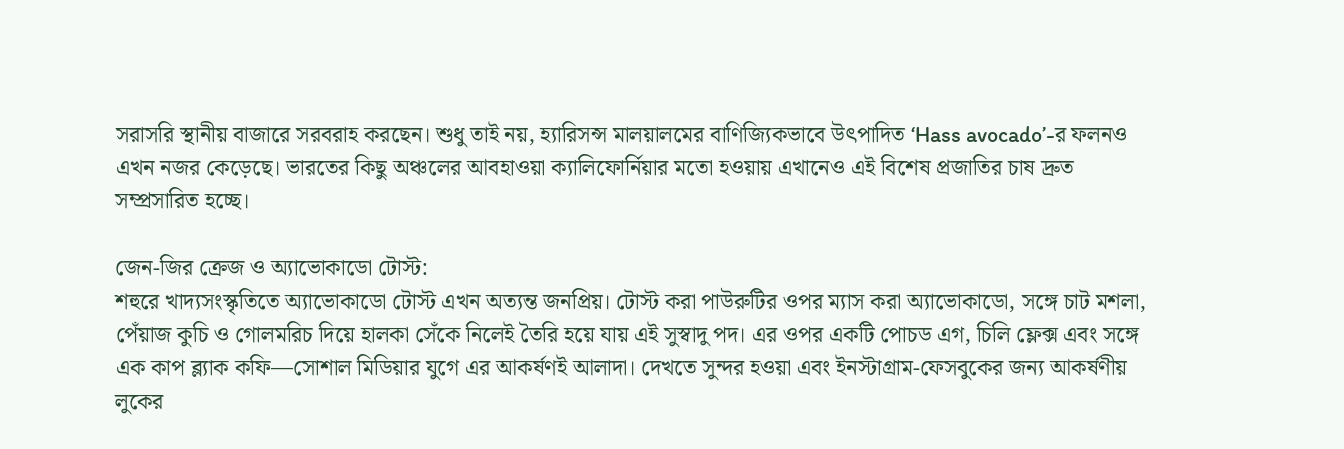সরাসরি স্থানীয় বাজারে সরবরাহ করছেন। শুধু তাই নয়, হ্যারিসন্স মালয়ালমের বাণিজ্যিকভাবে উৎপাদিত ‘Hass avocado’-র ফলনও এখন নজর কেড়েছে। ভারতের কিছু অঞ্চলের আবহাওয়া ক্যালিফোর্নিয়ার মতো হওয়ায় এখানেও এই বিশেষ প্রজাতির চাষ দ্রুত সম্প্রসারিত হচ্ছে।

জেন-জির ক্রেজ ও অ্যাভোকাডো টোস্ট:
শহুরে খাদ্যসংস্কৃতিতে অ্যাভোকাডো টোস্ট এখন অত্যন্ত জনপ্রিয়। টোস্ট করা পাউরুটির ওপর ম্যাস করা অ্যাভোকাডো, সঙ্গে চাট মশলা, পেঁয়াজ কুচি ও গোলমরিচ দিয়ে হালকা সেঁকে নিলেই তৈরি হয়ে যায় এই সুস্বাদু পদ। এর ওপর একটি পোচড এগ, চিলি ফ্লেক্স এবং সঙ্গে এক কাপ ব্ল্যাক কফি—সোশাল মিডিয়ার যুগে এর আকর্ষণই আলাদা। দেখতে সুন্দর হওয়া এবং ইনস্টাগ্রাম-ফেসবুকের জন্য আকর্ষণীয় লুকের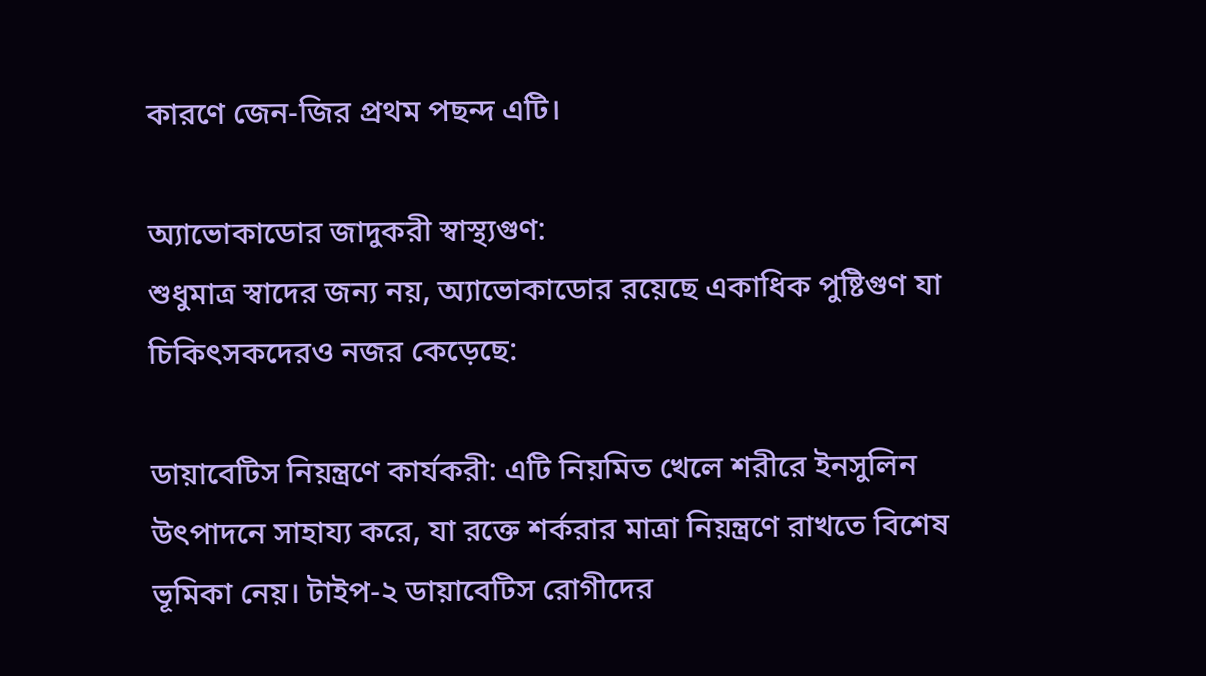কারণে জেন-জির প্রথম পছন্দ এটি।

অ্যাভোকাডোর জাদুকরী স্বাস্থ্যগুণ:
শুধুমাত্র স্বাদের জন্য নয়, অ্যাভোকাডোর রয়েছে একাধিক পুষ্টিগুণ যা চিকিৎসকদেরও নজর কেড়েছে:

ডায়াবেটিস নিয়ন্ত্রণে কার্যকরী: এটি নিয়মিত খেলে শরীরে ইনসুলিন উৎপাদনে সাহায্য করে, যা রক্তে শর্করার মাত্রা নিয়ন্ত্রণে রাখতে বিশেষ ভূমিকা নেয়। টাইপ-২ ডায়াবেটিস রোগীদের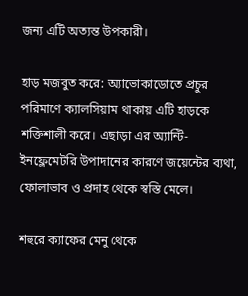জন্য এটি অত্যন্ত উপকারী।

হাড় মজবুত করে: অ্যাভোকাডোতে প্রচুর পরিমাণে ক্যালসিয়াম থাকায় এটি হাড়কে শক্তিশালী করে। এছাড়া এর অ্যান্টি-ইনফ্লেমেটরি উপাদানের কারণে জয়েন্টের ব্যথা, ফোলাভাব ও প্রদাহ থেকে স্বস্তি মেলে।

শহুরে ক্যাফের মেনু থেকে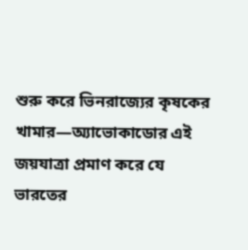শুরু করে ভিনরাজ্যের কৃষকের খামার—অ্যাভোকাডোর এই জয়যাত্রা প্রমাণ করে যে ভারতের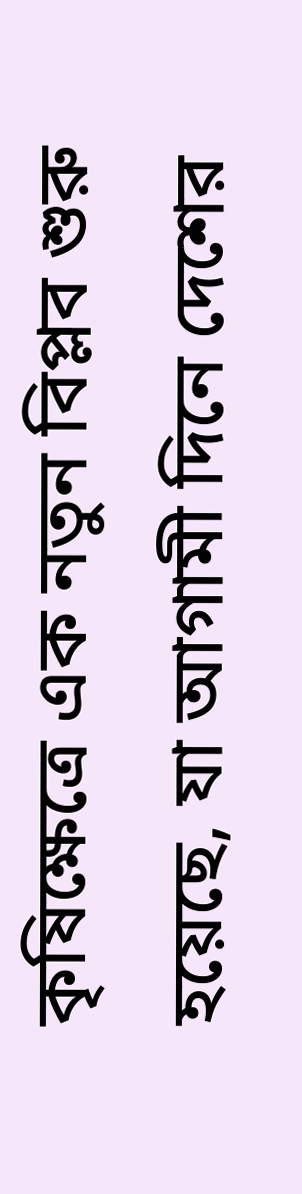কৃষিক্ষেত্রে এক নতুন বিপ্লব শুরু হয়েছে, যা আগামী দিনে দেশের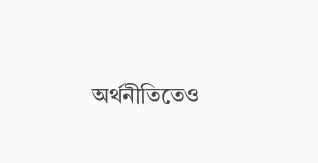অর্থনীতিতেও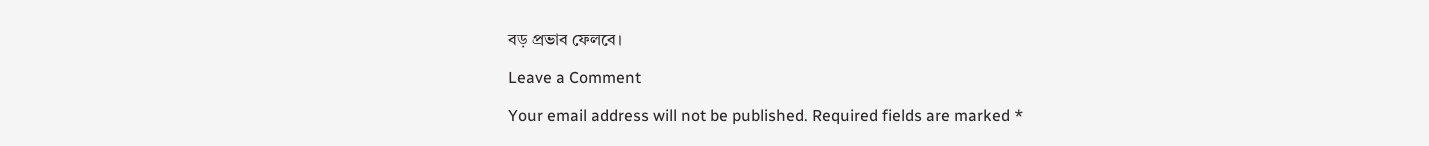বড় প্রভাব ফেলবে।

Leave a Comment

Your email address will not be published. Required fields are marked *